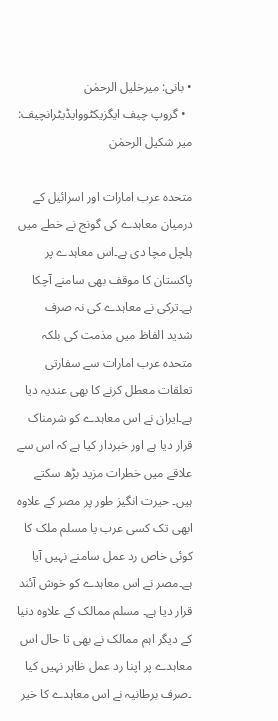• بانی: میرخلیل الرحمٰن
  • گروپ چیف ایگزیکٹووایڈیٹرانچیف: میر شکیل الرحمٰن

متحدہ عرب امارات اور اسرائیل کے درمیان معاہدے کی گونج نے خطے میں ہلچل مچا دی ہے۔اس معاہدے پر پاکستان کا موقف بھی سامنے آچکا ہے۔ترکی نے معاہدے کی نہ صرف شدید الفاظ میں مذمت کی بلکہ متحدہ عرب امارات سے سفارتی تعلقات معطل کرنے کا بھی عندیہ دیا ہے۔ایران نے اس معاہدے کو شرمناک قرار دیا ہے اور خبردار کیا ہے کہ اس سے علاقے میں خطرات مزید بڑھ سکتے ہیں۔ حیرت انگیز طور پر مصر کے علاوہ ابھی تک کسی عرب یا مسلم ملک کا کوئی خاص رد عمل سامنے نہیں آیا ہے۔مصر نے اس معاہدے کو خوش آئند قرار دیا ہے۔ مسلم ممالک کے علاوہ دنیا کے دیگر اہم ممالک نے بھی تا حال اس معاہدے پر اپنا رد عمل ظاہر نہیں کیا ۔صرف برطانیہ نے اس معاہدے کا خیر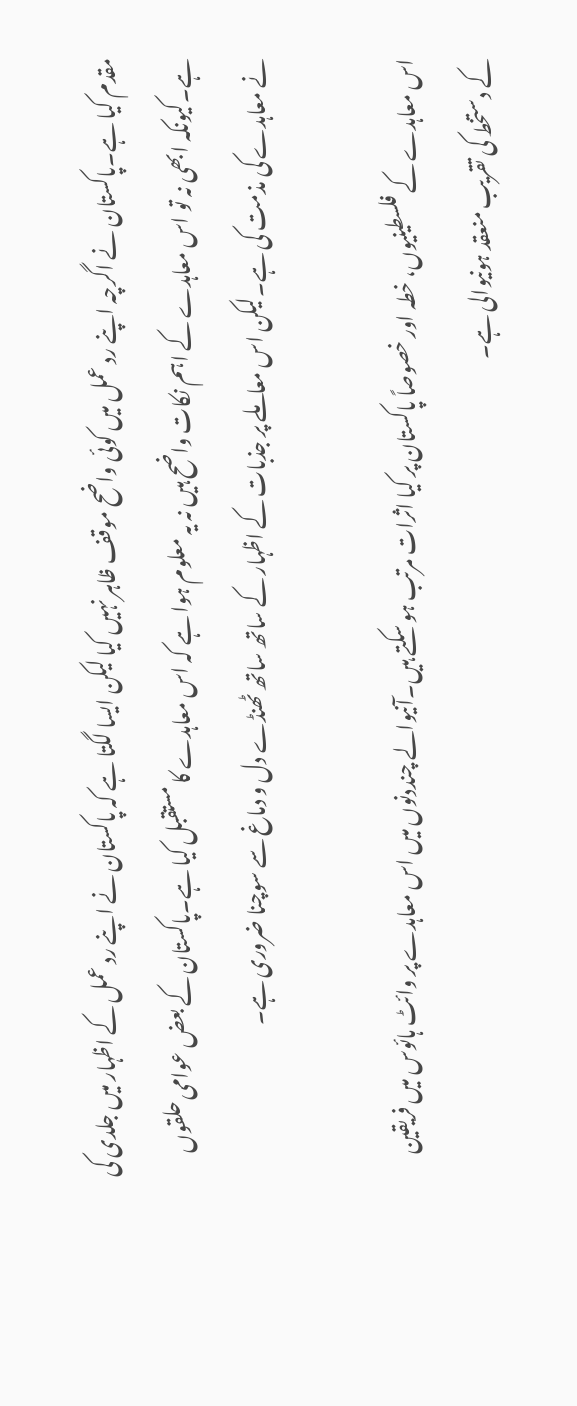مقدم کیا ہے۔پاکستان نے اگرچہ اپنے رد عمل میں کوئی واضح موقف ظاہر نہیں کیا لیکن ایسا لگتا ہے کہ پاکستان نے اپنے رد عمل کے اظہار میں جلدی کی ہے۔کیونکہ ابھی نہ تو اس معاہدے کے اہم نکات واضح ہیں نہ یہ معلوم ہوا ہے کہ اس معاہدے کا مستقبل کیا ہے۔پاکستان کے بعض عوامی حلقوں نے معاہدے کی مذمت کی ہے۔لیکن اس معاملے پر جذبات کے اظہار کے ساتھ ساتھ ٹھنڈے دل و دماغ سے سوچنا ضروری ہے۔

اس معاہدے کے فلسطینیوں، خطہ اور خصوصاً پاکستان پر کیا اثرات مرتب ہو سکتے ہیں۔آنیوالے چنددنوں میں اس معاہدے پر وائٹ ہائوس میں فریقین کے دستخط کی تقریب منعقد ہونیوالی ہے۔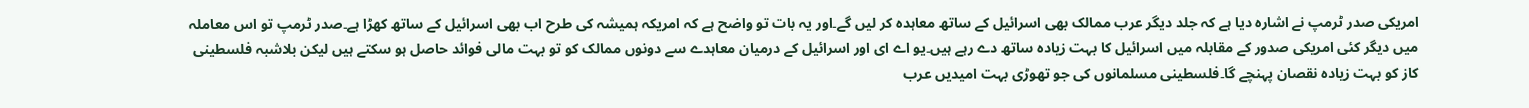امریکی صدر ٹرمپ نے اشارہ دیا ہے کہ جلد دیگر عرب ممالک بھی اسرائیل کے ساتھ معاہدہ کر لیں گے۔اور یہ بات تو واضح ہے کہ امریکہ ہمیشہ کی طرح اب بھی اسرائیل کے ساتھ کھڑا ہے۔صدر ٹرمپ تو اس معاملہ میں دیگر کئی امریکی صدور کے مقابلہ میں اسرائیل کا بہت زیادہ ساتھ دے رہے ہیں۔یو اے ای اور اسرائیل کے درمیان معاہدے سے دونوں ممالک کو تو بہت مالی فوائد حاصل ہو سکتے ہیں لیکن بلاشبہ فلسطینی کاز کو بہت زیادہ نقصان پہنچے گا۔فلسطینی مسلمانوں کی جو تھوڑی بہت امیدیں عرب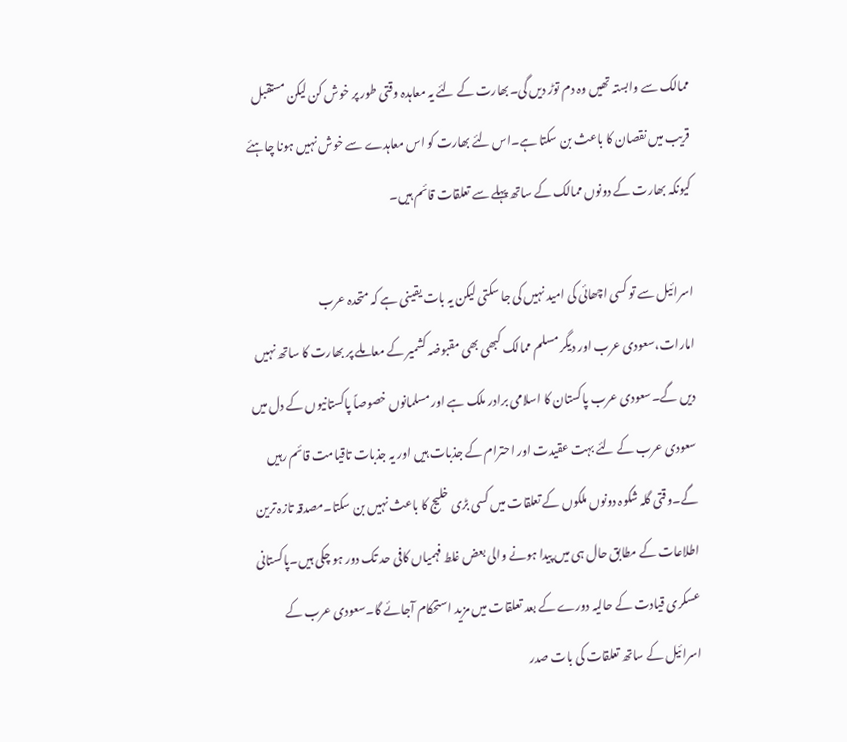ممالک سے وابستہ تھیں وہ دم توڑ دیں گی۔بھارت کے لئے یہ معاہدہ وقتی طور پر خوش کن لیکن مستقبل قریب میں نقصان کا باعث بن سکتا ہے۔اس لئے بھارت کو اس معاہدے سے خوش نہیں ہونا چاہئے کیونکہ بھارت کے دونوں ممالک کے ساتھ پہلے سے تعلقات قائم ہیں۔

اسرائیل سے تو کسی اچھائی کی امید نہیں کی جا سکتی لیکن یہ بات یقینی ہے کہ متحدہ عرب امارات،سعودی عرب اور دیگر مسلم ممالک کبھی بھی مقبوضہ کشمیر کے معاملے پر بھارت کا ساتھ نہیں دیں گے۔سعودی عرب پاکستان کا اسلامی برادر ملک ہے اور مسلمانوں خصوصاً پاکستانیوں کے دل میں سعودی عرب کے لئے بہت عقیدت اور احترام کے جذبات ہیں اور یہ جذبات تاقیامت قائم رہیں گے۔وقتی گلہ شکوہ دونوں ملکوں کے تعلقات میں کسی بڑی خلیج کا باعث نہیں بن سکتا۔مصدقہ تازہ ترین اطلاعات کے مطابق حال ہی میں پیدا ہونے والی بعض غلط فہمیاں کافی حد تک دور ہو چکی ہیں۔پاکستانی عسکری قیادت کے حالیہ دورے کے بعد تعلقات میں مزید استحکام آجائے گا۔سعودی عرب کے اسرائیل کے ساتھ تعلقات کی بات صدر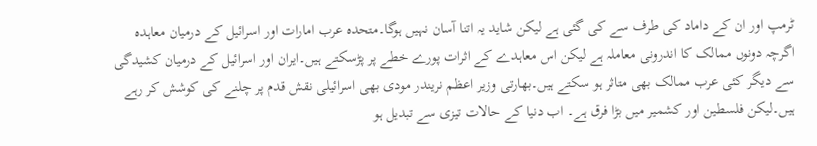ٹرمپ اور ان کے داماد کی طرف سے کی گئی ہے لیکن شاید یہ اتنا آسان نہیں ہوگا۔متحدہ عرب امارات اور اسرائیل کے درمیان معاہدہ اگرچہ دونوں ممالک کا اندرونی معاملہ ہے لیکن اس معاہدے کے اثرات پورے خطے پر پڑسکتے ہیں۔ایران اور اسرائیل کے درمیان کشیدگی سے دیگر کئی عرب ممالک بھی متاثر ہو سکتے ہیں۔بھارتی وزیر اعظم نریندر مودی بھی اسرائیلی نقش قدم پر چلنے کی کوشش کر رہے ہیں۔لیکن فلسطین اور کشمیر میں بڑا فرق ہے۔ اب دنیا کے حالات تیزی سے تبدیل ہو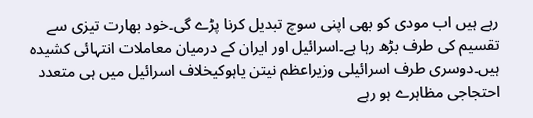رہے ہیں اب مودی کو بھی اپنی سوچ تبدیل کرنا پڑے گی۔خود بھارت تیزی سے تقسیم کی طرف بڑھ رہا ہے۔اسرائیل اور ایران کے درمیان معاملات انتہائی کشیدہ ہیں۔دوسری طرف اسرائیلی وزیراعظم نیتن یاہوکیخلاف اسرائیل میں ہی متعدد احتجاجی مظاہرے ہو رہے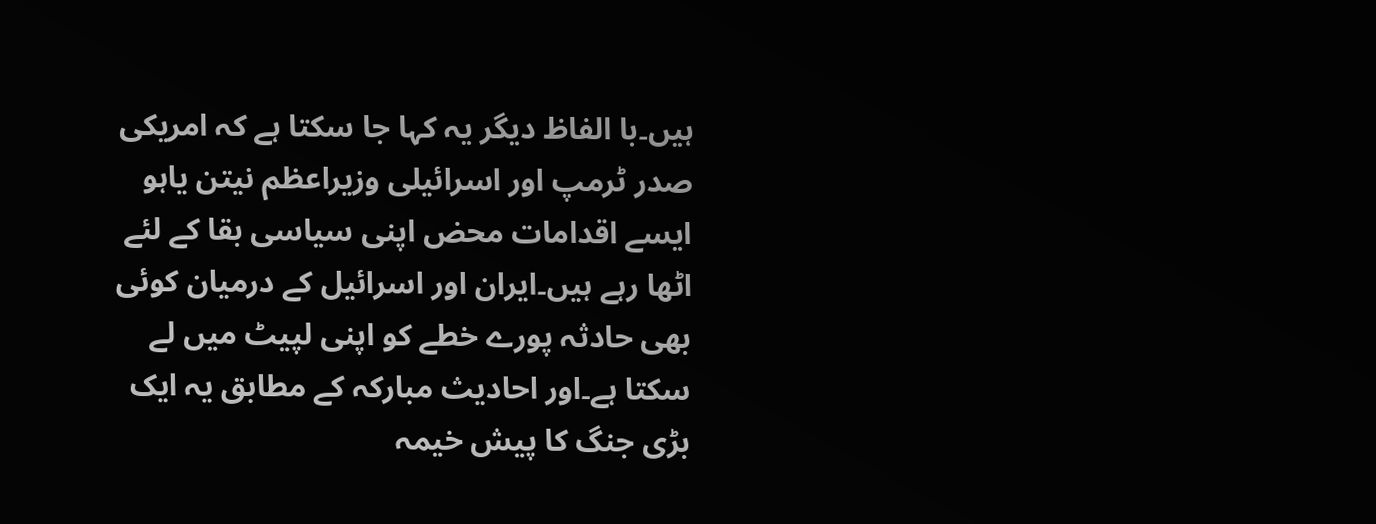ہیں۔با الفاظ دیگر یہ کہا جا سکتا ہے کہ امریکی صدر ٹرمپ اور اسرائیلی وزیراعظم نیتن یاہو ایسے اقدامات محض اپنی سیاسی بقا کے لئے اٹھا رہے ہیں۔ایران اور اسرائیل کے درمیان کوئی بھی حادثہ پورے خطے کو اپنی لپیٹ میں لے سکتا ہے۔اور احادیث مبارکہ کے مطابق یہ ایک بڑی جنگ کا پیش خیمہ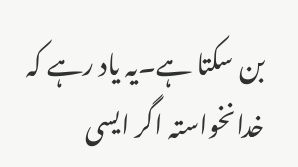بن سکتا ہے۔یہ یاد رہے کہ خدانخواستہ اگر ایسی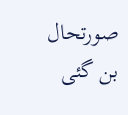صورتحال بن گئی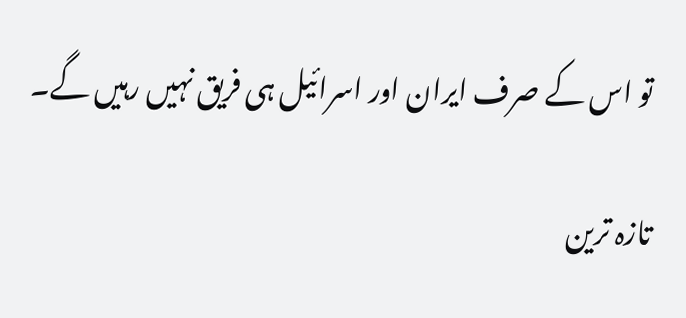تو اس کے صرف ایران اور اسرائیل ہی فریق نہیں رہیں گے۔

تازہ ترین